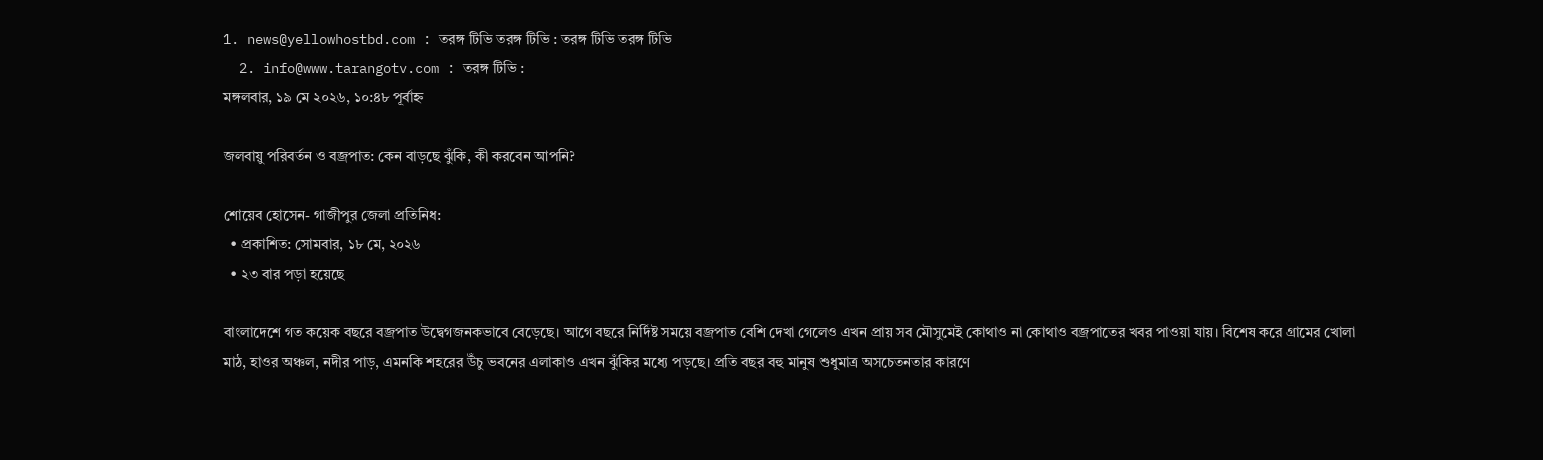1. news@yellowhostbd.com : তরঙ্গ টিভি তরঙ্গ টিভি : তরঙ্গ টিভি তরঙ্গ টিভি
  2. info@www.tarangotv.com : তরঙ্গ টিভি :
মঙ্গলবার, ১৯ মে ২০২৬, ১০:৪৮ পূর্বাহ্ন

জলবায়ু পরিবর্তন ও বজ্রপাত: কেন বাড়ছে ঝুঁকি, কী করবেন আপনি?

শোয়েব হোসেন- গাজীপুর জেলা প্রতিনিধ:
  • প্রকাশিত: সোমবার, ১৮ মে, ২০২৬
  • ২৩ বার পড়া হয়েছে

বাংলাদেশে গত কয়েক বছরে বজ্রপাত উদ্বেগজনকভাবে বেড়েছে। আগে বছরে নির্দিষ্ট সময়ে বজ্রপাত বেশি দেখা গেলেও এখন প্রায় সব মৌসুমেই কোথাও না কোথাও বজ্রপাতের খবর পাওয়া যায়। বিশেষ করে গ্রামের খোলা মাঠ, হাওর অঞ্চল, নদীর পাড়, এমনকি শহরের উঁচু ভবনের এলাকাও এখন ঝুঁকির মধ্যে পড়ছে। প্রতি বছর বহু মানুষ শুধুমাত্র অসচেতনতার কারণে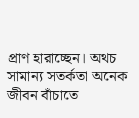প্রাণ হারাচ্ছেন। অথচ সামান্য সতর্কতা অনেক জীবন বাঁচাতে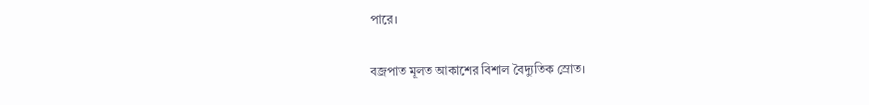পারে।

বজ্রপাত মূলত আকাশের বিশাল বৈদ্যুতিক স্রোত।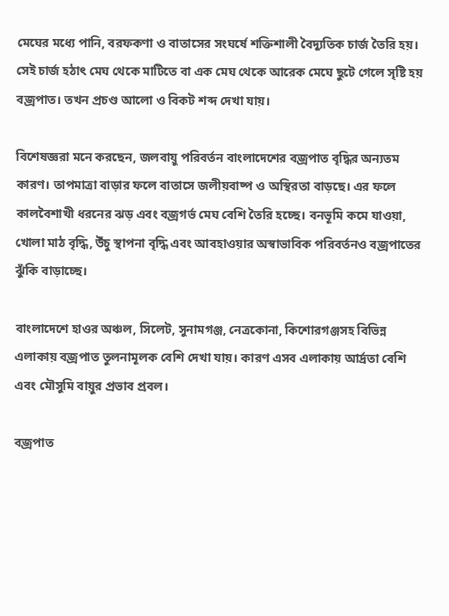মেঘের মধ্যে পানি, বরফকণা ও বাতাসের সংঘর্ষে শক্তিশালী বৈদ্যুতিক চার্জ তৈরি হয়। সেই চার্জ হঠাৎ মেঘ থেকে মাটিতে বা এক মেঘ থেকে আরেক মেঘে ছুটে গেলে সৃষ্টি হয় বজ্রপাত। তখন প্রচণ্ড আলো ও বিকট শব্দ দেখা যায়।

বিশেষজ্ঞরা মনে করছেন, জলবায়ু পরিবর্তন বাংলাদেশের বজ্রপাত বৃদ্ধির অন্যতম কারণ। তাপমাত্রা বাড়ার ফলে বাতাসে জলীয়বাষ্প ও অস্থিরতা বাড়ছে। এর ফলে কালবৈশাখী ধরনের ঝড় এবং বজ্রগর্ভ মেঘ বেশি তৈরি হচ্ছে। বনভূমি কমে যাওয়া, খোলা মাঠ বৃদ্ধি, উঁচু স্থাপনা বৃদ্ধি এবং আবহাওয়ার অস্বাভাবিক পরিবর্তনও বজ্রপাতের ঝুঁকি বাড়াচ্ছে।

বাংলাদেশে হাওর অঞ্চল, সিলেট, সুনামগঞ্জ, নেত্রকোনা, কিশোরগঞ্জসহ বিভিন্ন এলাকায় বজ্রপাত তুলনামূলক বেশি দেখা যায়। কারণ এসব এলাকায় আর্দ্রতা বেশি এবং মৌসুমি বায়ুর প্রভাব প্রবল।

বজ্রপাত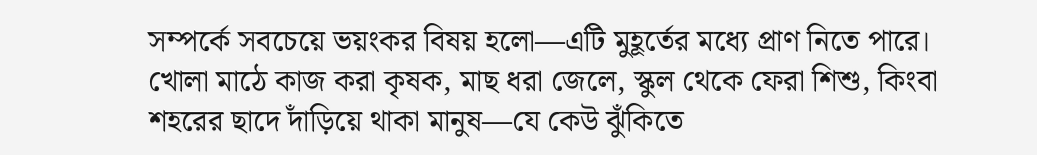সম্পর্কে সবচেয়ে ভয়ংকর বিষয় হলো—এটি মুহূর্তের মধ্যে প্রাণ নিতে পারে। খোলা মাঠে কাজ করা কৃষক, মাছ ধরা জেলে, স্কুল থেকে ফেরা শিশু, কিংবা শহরের ছাদে দাঁড়িয়ে থাকা মানুষ—যে কেউ ঝুঁকিতে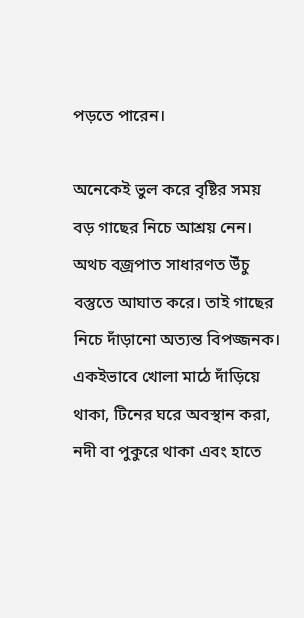পড়তে পারেন।

অনেকেই ভুল করে বৃষ্টির সময় বড় গাছের নিচে আশ্রয় নেন। অথচ বজ্রপাত সাধারণত উঁচু বস্তুতে আঘাত করে। তাই গাছের নিচে দাঁড়ানো অত্যন্ত বিপজ্জনক। একইভাবে খোলা মাঠে দাঁড়িয়ে থাকা, টিনের ঘরে অবস্থান করা, নদী বা পুকুরে থাকা এবং হাতে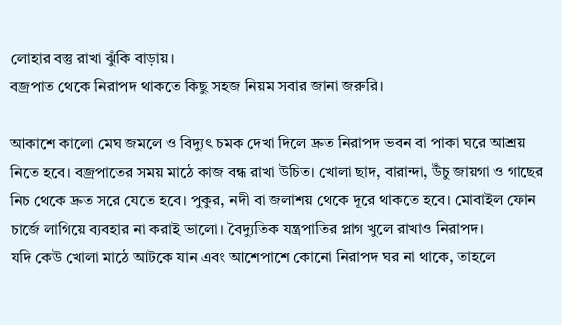লোহার বস্তু রাখা ঝুঁকি বাড়ায়।
বজ্রপাত থেকে নিরাপদ থাকতে কিছু সহজ নিয়ম সবার জানা জরুরি।

আকাশে কালো মেঘ জমলে ও বিদ্যুৎ চমক দেখা দিলে দ্রুত নিরাপদ ভবন বা পাকা ঘরে আশ্রয় নিতে হবে। বজ্রপাতের সময় মাঠে কাজ বন্ধ রাখা উচিত। খোলা ছাদ, বারান্দা, উঁচু জায়গা ও গাছের নিচ থেকে দ্রুত সরে যেতে হবে। পুকুর, নদী বা জলাশয় থেকে দূরে থাকতে হবে। মোবাইল ফোন চার্জে লাগিয়ে ব্যবহার না করাই ভালো। বৈদ্যুতিক যন্ত্রপাতির প্লাগ খুলে রাখাও নিরাপদ।
যদি কেউ খোলা মাঠে আটকে যান এবং আশেপাশে কোনো নিরাপদ ঘর না থাকে, তাহলে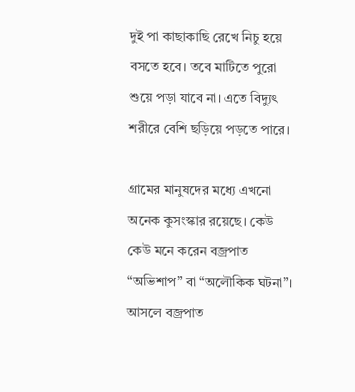দুই পা কাছাকাছি রেখে নিচু হয়ে বসতে হবে। তবে মাটিতে পুরো শুয়ে পড়া যাবে না। এতে বিদ্যুৎ শরীরে বেশি ছড়িয়ে পড়তে পারে।

গ্রামের মানুষদের মধ্যে এখনো অনেক কুসংস্কার রয়েছে। কেউ কেউ মনে করেন বজ্রপাত “অভিশাপ” বা “অলৌকিক ঘটনা”। আসলে বজ্রপাত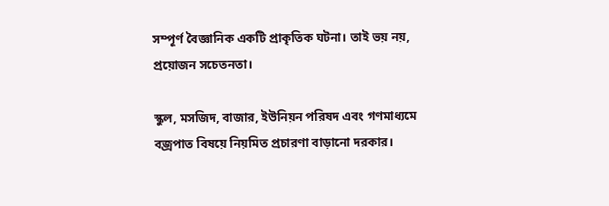সম্পূর্ণ বৈজ্ঞানিক একটি প্রাকৃতিক ঘটনা। তাই ভয় নয়, প্রয়োজন সচেতনতা।

স্কুল, মসজিদ, বাজার, ইউনিয়ন পরিষদ এবং গণমাধ্যমে বজ্রপাত বিষয়ে নিয়মিত প্রচারণা বাড়ানো দরকার।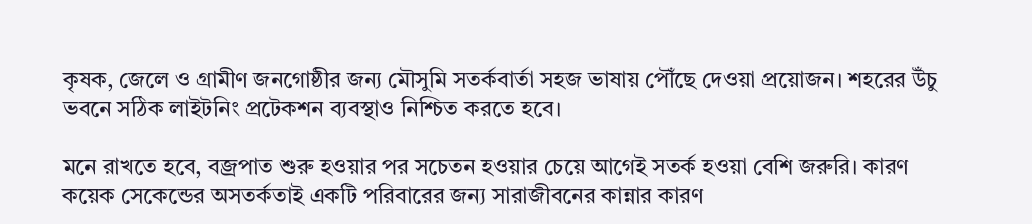কৃষক, জেলে ও গ্রামীণ জনগোষ্ঠীর জন্য মৌসুমি সতর্কবার্তা সহজ ভাষায় পৌঁছে দেওয়া প্রয়োজন। শহরের উঁচু ভবনে সঠিক লাইটনিং প্রটেকশন ব্যবস্থাও নিশ্চিত করতে হবে।

মনে রাখতে হবে, বজ্রপাত শুরু হওয়ার পর সচেতন হওয়ার চেয়ে আগেই সতর্ক হওয়া বেশি জরুরি। কারণ কয়েক সেকেন্ডের অসতর্কতাই একটি পরিবারের জন্য সারাজীবনের কান্নার কারণ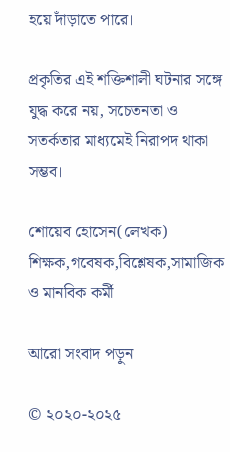হয়ে দাঁড়াতে পারে।

প্রকৃতির এই শক্তিশালী ঘটনার সঙ্গে যুদ্ধ করে নয়, সচেতনতা ও সতর্কতার মাধ্যমেই নিরাপদ থাকা সম্ভব।

শোয়েব হোসেন(লেখক)
শিক্ষক,গবেষক,বিশ্লেষক,সামাজিক ও মানবিক কর্মী

আরো সংবাদ পড়ুন

© ২০২০-২০২৫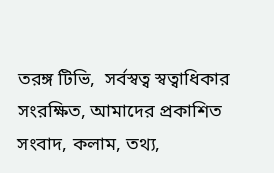তরঙ্গ টিভি,  সর্বস্বত্ব স্বত্বাধিকার সংরক্ষিত, আমাদের প্রকাশিত সংবাদ, কলাম, তথ্য,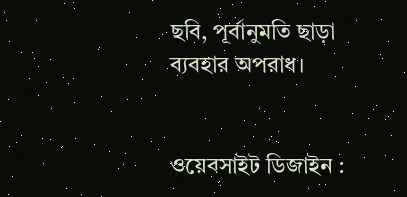ছবি, পূর্বানুমতি ছাড়া ব্যবহার অপরাধ।


ওয়েবসাইট ডিজাইন :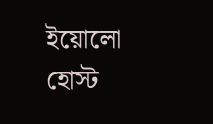ইয়োলো হোস্ট